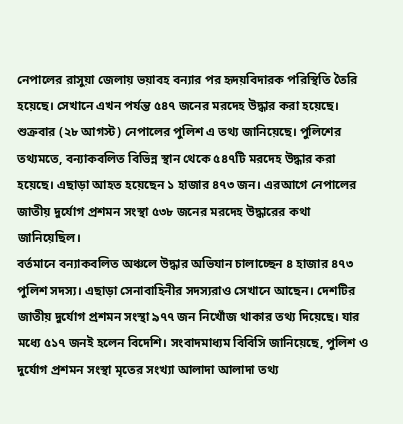নেপালের রাসুয়া জেলায় ভয়াবহ বন্যার পর হৃদয়বিদারক পরিস্থিতি তৈরি হয়েছে। সেখানে এখন পর্যন্ত ৫৪৭ জনের মরদেহ উদ্ধার করা হয়েছে। শুক্রবার (২৮ আগস্ট) নেপালের পুলিশ এ তথ্য জানিয়েছে। পুলিশের তথ্যমতে, বন্যাকবলিত বিভিন্ন স্থান থেকে ৫৪৭টি মরদেহ উদ্ধার করা হয়েছে। এছাড়া আহত হয়েছেন ১ হাজার ৪৭৩ জন। এরআগে নেপালের জাতীয় দুর্যোগ প্রশমন সংস্থা ৫৩৮ জনের মরদেহ উদ্ধারের কথা জানিয়েছিল।
বর্তমানে বন্যাকবলিত অঞ্চলে উদ্ধার অভিযান চালাচ্ছেন ৪ হাজার ৪৭৩ পুলিশ সদস্য। এছাড়া সেনাবাহিনীর সদস্যরাও সেখানে আছেন। দেশটির জাতীয় দুর্যোগ প্রশমন সংস্থা ৯৭৭ জন নিখোঁজ থাকার তথ্য দিয়েছে। যার মধ্যে ৫১৭ জনই হলেন বিদেশি। সংবাদমাধ্যম বিবিসি জানিয়েছে, পুলিশ ও দুর্যোগ প্রশমন সংস্থা মৃতের সংখ্যা আলাদা আলাদা তথ্য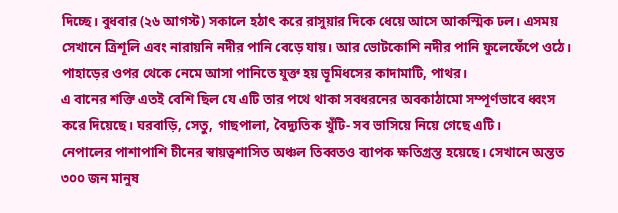দিচ্ছে। বুধবার (২৬ আগস্ট) সকালে হঠাৎ করে রাসুয়ার দিকে ধেয়ে আসে আকস্মিক ঢল। এসময় সেখানে ত্রিশূলি এবং নারায়নি নদীর পানি বেড়ে যায়। আর ভোটকোশি নদীর পানি ফুলেফেঁপে ওঠে। পাহাড়ের ওপর থেকে নেমে আসা পানিতে যুক্ত হয় ভূমিধসের কাদামাটি, পাথর।
এ বানের শক্তি এতই বেশি ছিল যে এটি তার পথে থাকা সবধরনের অবকাঠামো সম্পূর্ণভাবে ধ্বংস করে দিয়েছে। ঘরবাড়ি, সেতু, গাছপালা, বৈদ্যুতিক খুঁটি- সব ভাসিয়ে নিয়ে গেছে এটি।
নেপালের পাশাপাশি চীনের স্বায়ত্বশাসিত অঞ্চল তিব্বতও ব্যাপক ক্ষতিগ্রস্ত হয়েছে। সেখানে অন্তত ৩০০ জন মানুষ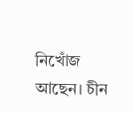নিখোঁজ আছেন। চীন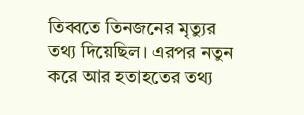তিব্বতে তিনজনের মৃত্যুর তথ্য দিয়েছিল। এরপর নতুন করে আর হতাহতের তথ্য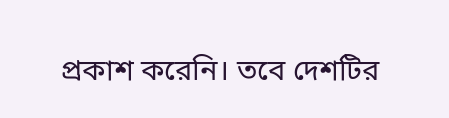প্রকাশ করেনি। তবে দেশটির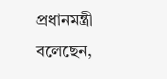প্রধানমন্ত্রী বলেছেন,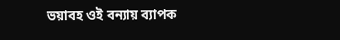ভয়াবহ ওই বন্যায় ব্যাপক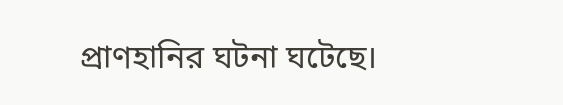প্রাণহানির ঘটনা ঘটেছে।